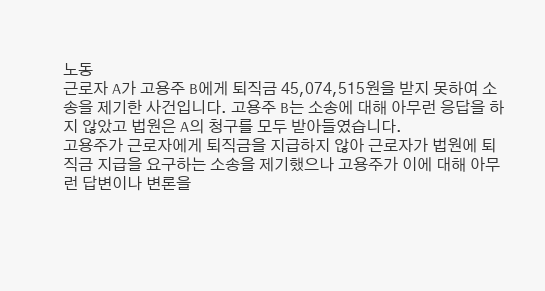노동
근로자 A가 고용주 B에게 퇴직금 45,074,515원을 받지 못하여 소송을 제기한 사건입니다. 고용주 B는 소송에 대해 아무런 응답을 하지 않았고 법원은 A의 청구를 모두 받아들였습니다.
고용주가 근로자에게 퇴직금을 지급하지 않아 근로자가 법원에 퇴직금 지급을 요구하는 소송을 제기했으나 고용주가 이에 대해 아무런 답변이나 변론을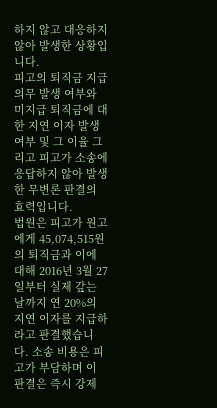하지 않고 대응하지 않아 발생한 상황입니다.
피고의 퇴직금 지급 의무 발생 여부와 미지급 퇴직금에 대한 지연 이자 발생 여부 및 그 이율 그리고 피고가 소송에 응답하지 않아 발생한 무변론 판결의 효력입니다.
법원은 피고가 원고에게 45,074,515원의 퇴직금과 이에 대해 2016년 3월 27일부터 실제 갚는 날까지 연 20%의 지연 이자를 지급하라고 판결했습니다. 소송 비용은 피고가 부담하며 이 판결은 즉시 강제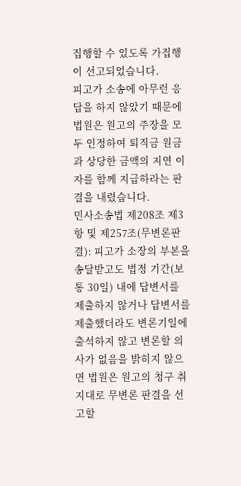집행할 수 있도록 가집행이 선고되었습니다.
피고가 소송에 아무런 응답을 하지 않았기 때문에 법원은 원고의 주장을 모두 인정하여 퇴직금 원금과 상당한 금액의 지연 이자를 함께 지급하라는 판결을 내렸습니다.
민사소송법 제208조 제3항 및 제257조(무변론판결): 피고가 소장의 부본을 송달받고도 법정 기간(보통 30일) 내에 답변서를 제출하지 않거나 답변서를 제출했더라도 변론기일에 출석하지 않고 변론할 의사가 없음을 밝히지 않으면 법원은 원고의 청구 취지대로 무변론 판결을 선고할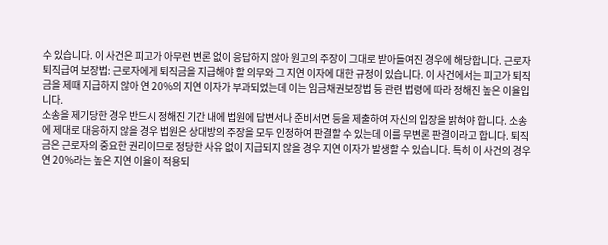수 있습니다. 이 사건은 피고가 아무런 변론 없이 응답하지 않아 원고의 주장이 그대로 받아들여진 경우에 해당합니다. 근로자퇴직급여 보장법: 근로자에게 퇴직금을 지급해야 할 의무와 그 지연 이자에 대한 규정이 있습니다. 이 사건에서는 피고가 퇴직금을 제때 지급하지 않아 연 20%의 지연 이자가 부과되었는데 이는 임금채권보장법 등 관련 법령에 따라 정해진 높은 이율입니다.
소송을 제기당한 경우 반드시 정해진 기간 내에 법원에 답변서나 준비서면 등을 제출하여 자신의 입장을 밝혀야 합니다. 소송에 제대로 대응하지 않을 경우 법원은 상대방의 주장을 모두 인정하여 판결할 수 있는데 이를 무변론 판결이라고 합니다. 퇴직금은 근로자의 중요한 권리이므로 정당한 사유 없이 지급되지 않을 경우 지연 이자가 발생할 수 있습니다. 특히 이 사건의 경우 연 20%라는 높은 지연 이율이 적용되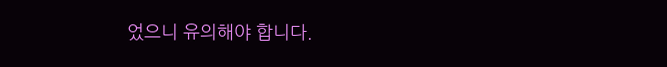었으니 유의해야 합니다.